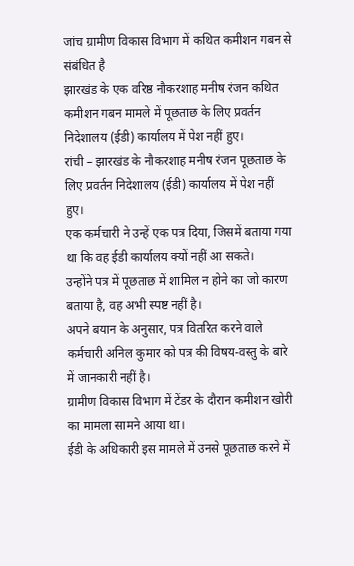जांच ग्रामीण विकास विभाग में कथित कमीशन गबन से संबंधित है
झारखंड के एक वरिष्ठ नौकरशाह मनीष रंजन कथित कमीशन गबन मामले में पूछताछ के लिए प्रवर्तन निदेशालय (ईडी) कार्यालय में पेश नहीं हुए।
रांची – झारखंड के नौकरशाह मनीष रंजन पूछताछ के लिए प्रवर्तन निदेशालय (ईडी) कार्यालय में पेश नहीं हुए।
एक कर्मचारी ने उन्हें एक पत्र दिया, जिसमें बताया गया था कि वह ईडी कार्यालय क्यों नहीं आ सकते।
उन्होंने पत्र में पूछताछ में शामिल न होने का जो कारण बताया है, वह अभी स्पष्ट नहीं है।
अपने बयान के अनुसार, पत्र वितरित करने वाले कर्मचारी अनिल कुमार को पत्र की विषय-वस्तु के बारे में जानकारी नहीं है।
ग्रामीण विकास विभाग में टेंडर के दौरान कमीशन खोरी का मामला सामने आया था।
ईडी के अधिकारी इस मामले में उनसे पूछताछ करने में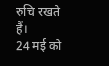रुचि रखते हैं।
24 मई को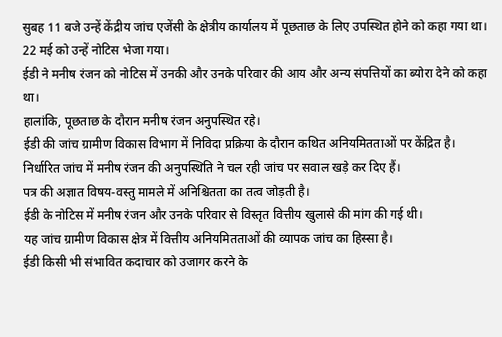सुबह 11 बजे उन्हें केंद्रीय जांच एजेंसी के क्षेत्रीय कार्यालय में पूछताछ के लिए उपस्थित होने को कहा गया था।
22 मई को उन्हें नोटिस भेजा गया।
ईडी ने मनीष रंजन को नोटिस में उनकी और उनके परिवार की आय और अन्य संपत्तियों का ब्योरा देने को कहा था।
हालांकि, पूछताछ के दौरान मनीष रंजन अनुपस्थित रहे।
ईडी की जांच ग्रामीण विकास विभाग में निविदा प्रक्रिया के दौरान कथित अनियमितताओं पर केंद्रित है।
निर्धारित जांच में मनीष रंजन की अनुपस्थिति ने चल रही जांच पर सवाल खड़े कर दिए हैं।
पत्र की अज्ञात विषय-वस्तु मामले में अनिश्चितता का तत्व जोड़ती है।
ईडी के नोटिस में मनीष रंजन और उनके परिवार से विस्तृत वित्तीय खुलासे की मांग की गई थी।
यह जांच ग्रामीण विकास क्षेत्र में वित्तीय अनियमितताओं की व्यापक जांच का हिस्सा है।
ईडी किसी भी संभावित कदाचार को उजागर करने के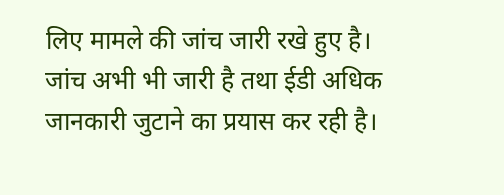लिए मामले की जांच जारी रखे हुए है।
जांच अभी भी जारी है तथा ईडी अधिक जानकारी जुटाने का प्रयास कर रही है।